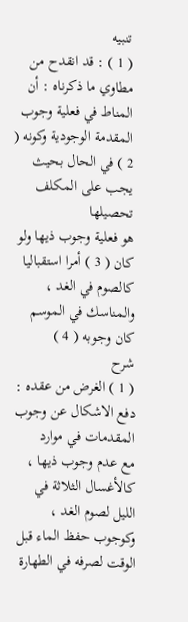تنبيه
( 1 ) : قد انقدح من مطاوي ما ذكرناه : أن المناط في فعلية وجوب
المقدمة الوجودية وكونه ( 2 ) في الحال بحيث يجب على المكلف
تحصيلها
هو فعلية وجوب ذيها ولو كان ( 3 ) أمرا استقباليا كالصوم في الغد ،
والمناسك في الموسم كان وجوبه ( 4 )
شرح
( 1 ) الغرض من عقده : دفع الاشكال عن وجوب المقدمات في موارد
مع عدم وجوب ذيها ، كالأغسال الثلاثة في الليل لصوم الغد ،
وكوجوب حفظ الماء قبل الوقت لصرفه في الطهارة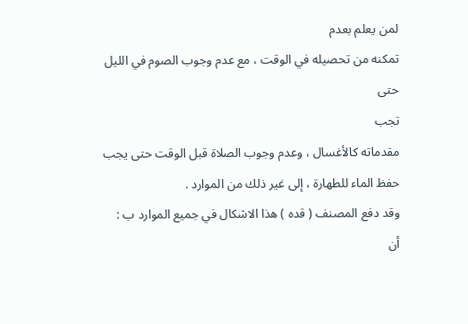لمن يعلم بعدم
تمكنه من تحصيله في الوقت ، مع عدم وجوب الصوم في الليل حتى
تجب
مقدماته كالأغسال ، وعدم وجوب الصلاة قبل الوقت حتى يجب
حفظ الماء للطهارة ، إلى غير ذلك من الموارد .
وقد دفع المصنف ( قده ) هذا الاشكال في جميع الموارد ب : أن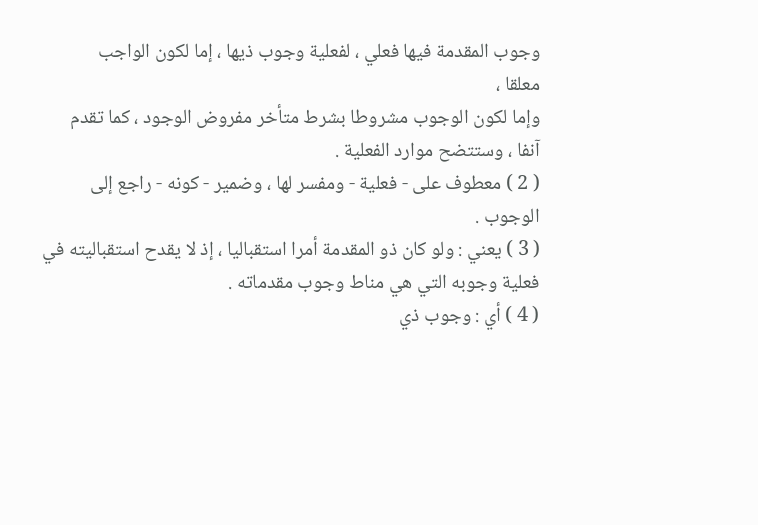وجوب المقدمة فيها فعلي ، لفعلية وجوب ذيها ، إما لكون الواجب
معلقا ،
وإما لكون الوجوب مشروطا بشرط متأخر مفروض الوجود ، كما تقدم
آنفا ، وستتضح موارد الفعلية .
( 2 ) معطوف على - فعلية - ومفسر لها ، وضمير - كونه - راجع إلى
الوجوب .
( 3 ) يعني : ولو كان ذو المقدمة أمرا استقباليا ، إذ لا يقدح استقباليته في
فعلية وجوبه التي هي مناط وجوب مقدماته .
( 4 ) أي : وجوب ذي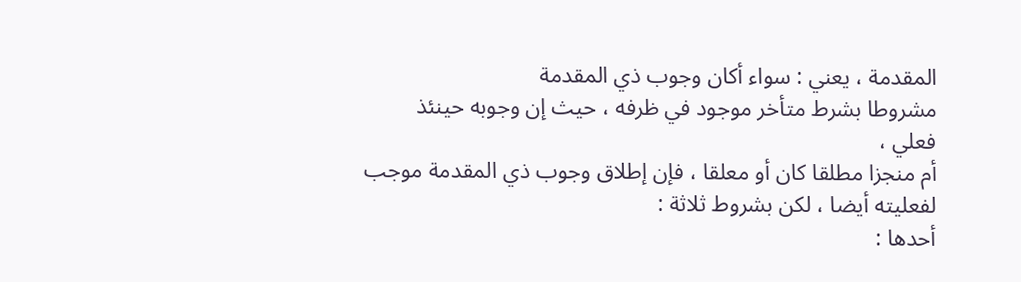المقدمة ، يعني : سواء أكان وجوب ذي المقدمة
مشروطا بشرط متأخر موجود في ظرفه ، حيث إن وجوبه حينئذ
فعلي ،
أم منجزا مطلقا كان أو معلقا ، فإن إطلاق وجوب ذي المقدمة موجب
لفعليته أيضا ، لكن بشروط ثلاثة :
أحدها :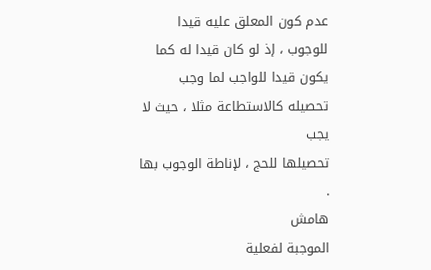عدم كون المعلق عليه قيدا للوجوب ، إذ لو كان قيدا له كما
يكون قيدا للواجب لما وجب تحصيله كالاستطاعة مثلا ، حيث لا
يجب
تحصيلها للحج ، لإناطة الوجوب بها .
هامش
الموجبة لفعلية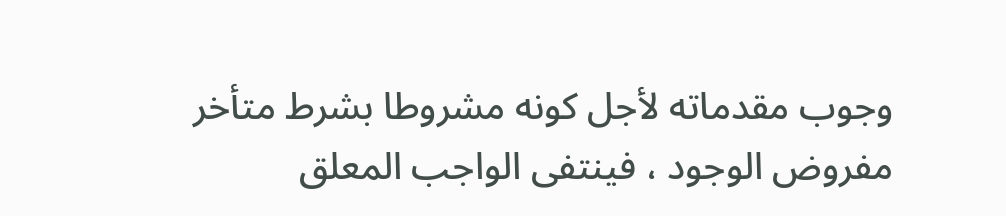وجوب مقدماته لأجل كونه مشروطا بشرط متأخر
مفروض الوجود ، فينتفى الواجب المعلق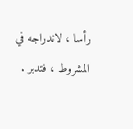رأسا ، لاندراجه في
المشروط ، فتدبر .